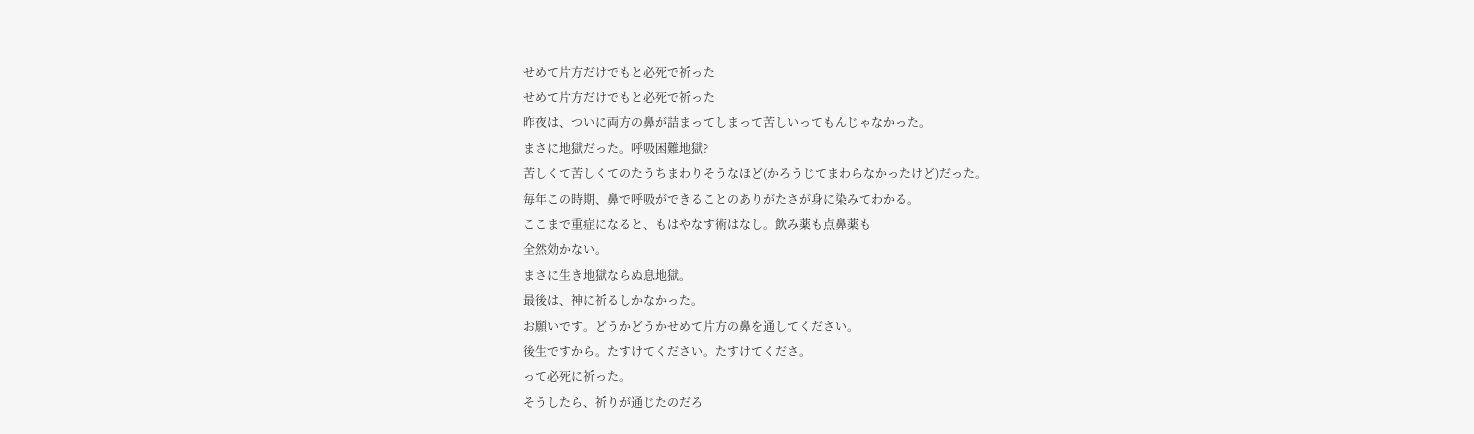せめて片方だけでもと必死で祈った
せめて片方だけでもと必死で祈った
昨夜は、ついに両方の鼻が詰まってしまって苦しいってもんじゃなかった。
まさに地獄だった。呼吸困難地獄?
苦しくて苦しくてのたうちまわりそうなほど(かろうじてまわらなかったけど)だった。
毎年この時期、鼻で呼吸ができることのありがたさが身に染みてわかる。
ここまで重症になると、もはやなす術はなし。飲み薬も点鼻薬も
全然効かない。
まさに生き地獄ならぬ息地獄。
最後は、神に祈るしかなかった。
お願いです。どうかどうかせめて片方の鼻を通してください。
後生ですから。たすけてください。たすけてくださ。
って必死に祈った。
そうしたら、祈りが通じたのだろ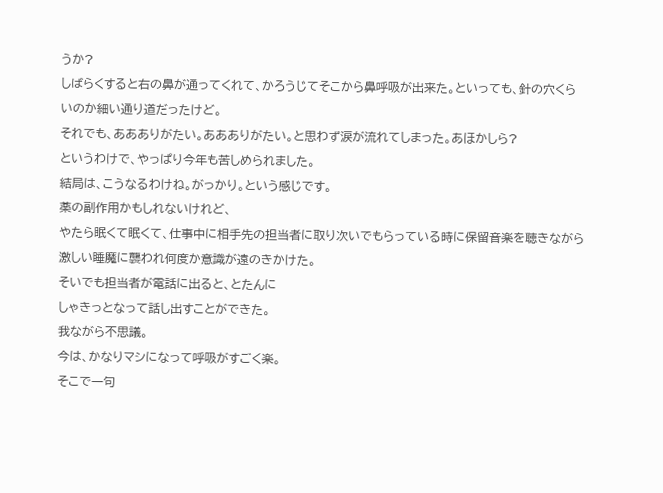うか?
しばらくすると右の鼻が通ってくれて、かろうじてそこから鼻呼吸が出来た。といっても、針の穴くらいのか細い通り道だったけど。
それでも、ああありがたい。ああありがたい。と思わず涙が流れてしまった。あほかしら?
というわけで、やっぱり今年も苦しめられました。
結局は、こうなるわけね。がっかり。という感じです。
薬の副作用かもしれないけれど、
やたら眠くて眠くて、仕事中に相手先の担当者に取り次いでもらっている時に保留音楽を聴きながら激しい睡魔に襲われ何度か意識が遠のきかけた。
そいでも担当者が電話に出ると、とたんに
しゃきっとなって話し出すことができた。
我ながら不思議。
今は、かなりマシになって呼吸がすごく楽。
そこで一句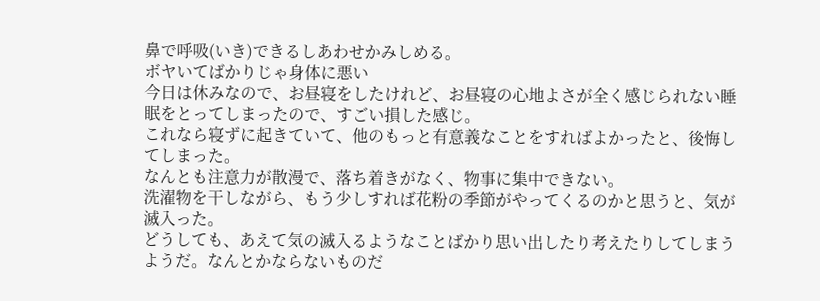鼻で呼吸(いき)できるしあわせかみしめる。
ボヤいてばかりじゃ身体に悪い
今日は休みなので、お昼寝をしたけれど、お昼寝の心地よさが全く感じられない睡眠をとってしまったので、すごい損した感じ。
これなら寝ずに起きていて、他のもっと有意義なことをすればよかったと、後悔してしまった。
なんとも注意力が散漫で、落ち着きがなく、物事に集中できない。
洗濯物を干しながら、もう少しすれば花粉の季節がやってくるのかと思うと、気が滅入った。
どうしても、あえて気の滅入るようなことばかり思い出したり考えたりしてしまうようだ。なんとかならないものだ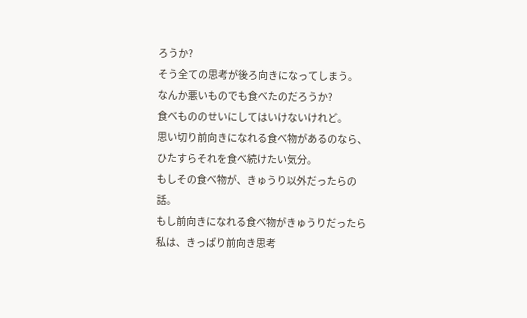ろうか?
そう全ての思考が後ろ向きになってしまう。
なんか悪いものでも食べたのだろうか?
食べもののせいにしてはいけないけれど。
思い切り前向きになれる食べ物があるのなら、ひたすらそれを食べ続けたい気分。
もしその食べ物が、きゅうり以外だったらの話。
もし前向きになれる食べ物がきゅうりだったら
私は、きっぱり前向き思考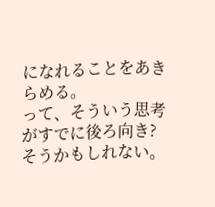になれることをあきらめる。
って、そういう思考がすでに後ろ向き?
そうかもしれない。